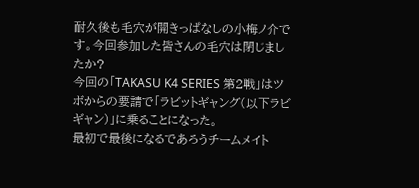耐久後も毛穴が開きっぱなしの小梅ノ介です。今回参加した皆さんの毛穴は閉じましたか?
今回の「TAKASU K4 SERIES 第2戦」はツボからの要請で「ラビットギャング(以下ラビギャン)」に乗ることになった。
最初で最後になるであろうチームメイト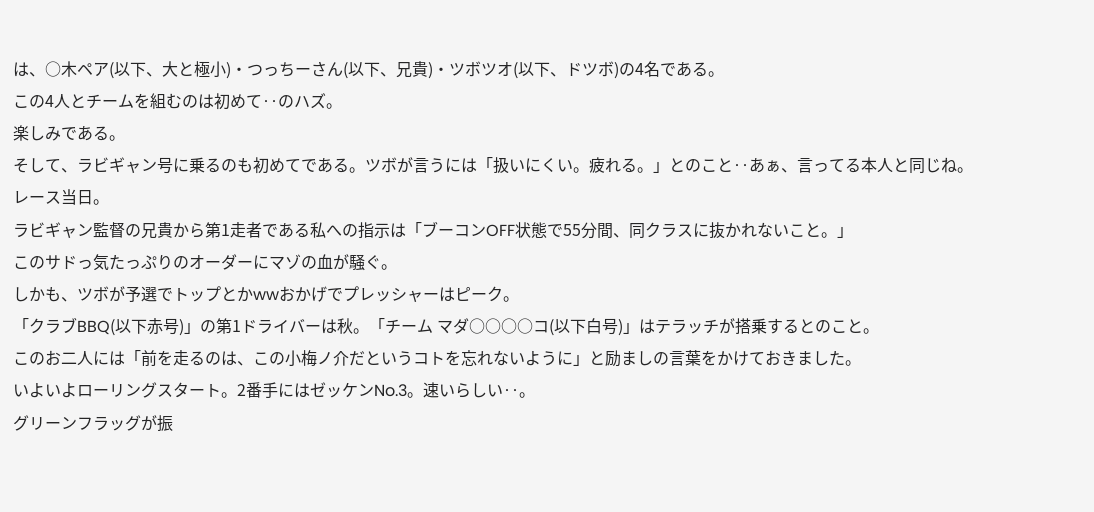は、○木ペア(以下、大と極小)・つっちーさん(以下、兄貴)・ツボツオ(以下、ドツボ)の4名である。
この4人とチームを組むのは初めて‥のハズ。
楽しみである。
そして、ラビギャン号に乗るのも初めてである。ツボが言うには「扱いにくい。疲れる。」とのこと‥あぁ、言ってる本人と同じね。
レース当日。
ラビギャン監督の兄貴から第1走者である私への指示は「ブーコンOFF状態で55分間、同クラスに抜かれないこと。」
このサドっ気たっぷりのオーダーにマゾの血が騒ぐ。
しかも、ツボが予選でトップとかwwおかげでプレッシャーはピーク。
「クラブBBQ(以下赤号)」の第1ドライバーは秋。「チーム マダ○○○○コ(以下白号)」はテラッチが搭乗するとのこと。
このお二人には「前を走るのは、この小梅ノ介だというコトを忘れないように」と励ましの言葉をかけておきました。
いよいよローリングスタート。2番手にはゼッケンNo.3。速いらしい‥。
グリーンフラッグが振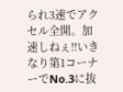られ3速でアクセル全開。加速しねぇ!!いきなり第1コーナーでNo.3に抜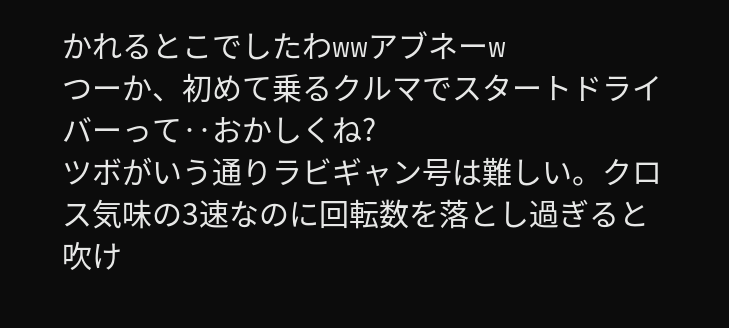かれるとこでしたわwwアブネーw
つーか、初めて乗るクルマでスタートドライバーって‥おかしくね?
ツボがいう通りラビギャン号は難しい。クロス気味の3速なのに回転数を落とし過ぎると吹け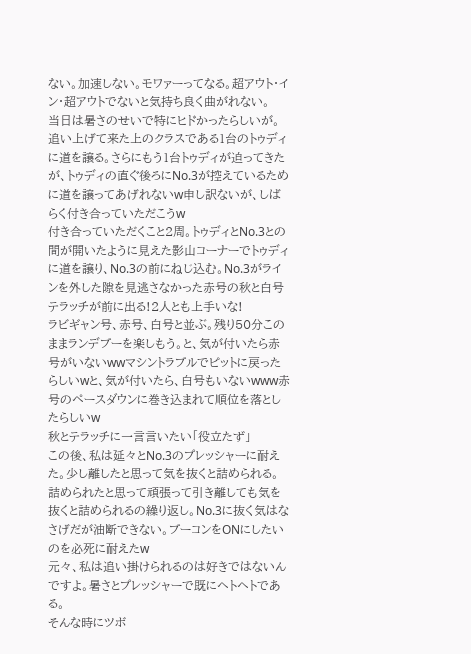ない。加速しない。モワァーってなる。超アウト・イン・超アウトでないと気持ち良く曲がれない。
当日は暑さのせいで特にヒドかったらしいが。
追い上げて来た上のクラスである1台のトゥディに道を譲る。さらにもう1台トゥディが迫ってきたが、トゥディの直ぐ後ろにNo.3が控えているために道を譲ってあげれないw申し訳ないが、しばらく付き合っていただこうw
付き合っていただくこと2周。トゥディとNo.3との間が開いたように見えた影山コーナーでトゥディに道を譲り、No.3の前にねじ込む。No.3がラインを外した隙を見逃さなかった赤号の秋と白号テラッチが前に出る!2人とも上手いな!
ラビギャン号、赤号、白号と並ぶ。残り50分このままランデブーを楽しもう。と、気が付いたら赤号がいないwwマシントラブルでピットに戻ったらしいwと、気が付いたら、白号もいないwww赤号のペースダウンに巻き込まれて順位を落としたらしいw
秋とテラッチに一言言いたい「役立たず」
この後、私は延々とNo.3のプレッシャーに耐えた。少し離したと思って気を抜くと詰められる。詰められたと思って頑張って引き離しても気を抜くと詰められるの繰り返し。No.3に抜く気はなさげだが油断できない。ブーコンをONにしたいのを必死に耐えたw
元々、私は追い掛けられるのは好きではないんですよ。暑さとプレッシャーで既にヘトヘトである。
そんな時にツボ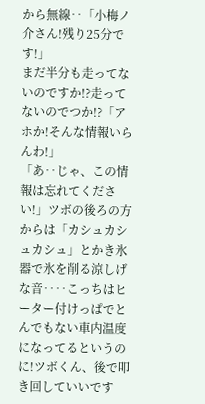から無線‥「小梅ノ介さん!残り25分です!」
まだ半分も走ってないのですか!?走ってないのでつか!?「アホか!そんな情報いらんわ!」
「あ‥じゃ、この情報は忘れてください!」ツボの後ろの方からは「カシュカシュカシュ」とかき氷器で氷を削る涼しげな音‥‥こっちはヒーター付けっぱでとんでもない車内温度になってるというのに!ツボくん、後で叩き回していいです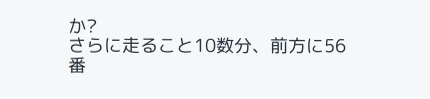か?
さらに走ること10数分、前方に56番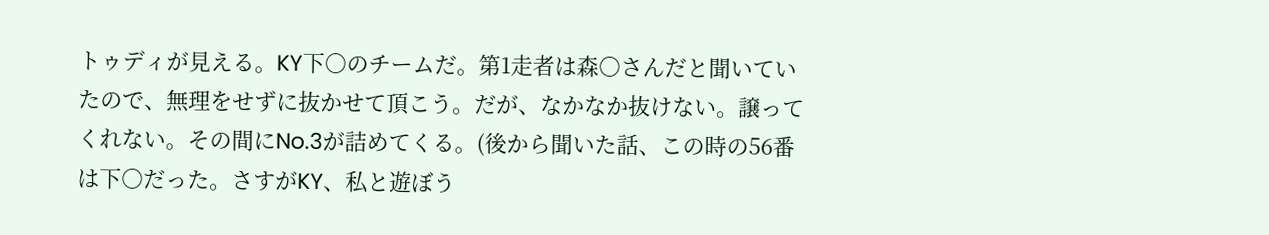トゥディが見える。KY下○のチームだ。第1走者は森○さんだと聞いていたので、無理をせずに抜かせて頂こう。だが、なかなか抜けない。譲ってくれない。その間にNo.3が詰めてくる。(後から聞いた話、この時の56番は下○だった。さすがKY、私と遊ぼう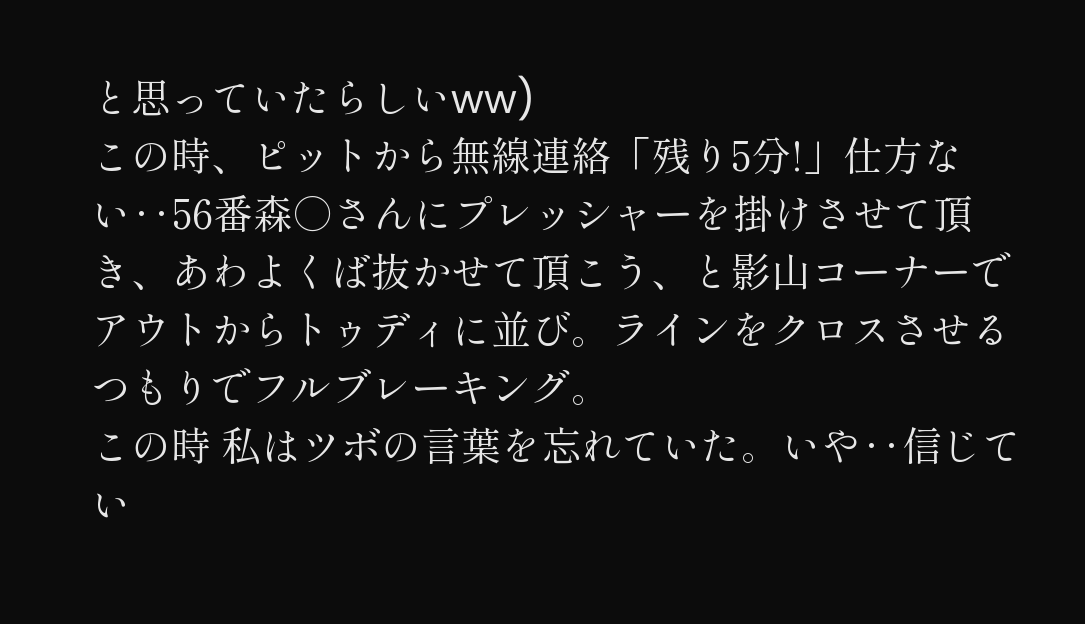と思っていたらしいww)
この時、ピットから無線連絡「残り5分!」仕方ない‥56番森○さんにプレッシャーを掛けさせて頂き、あわよくば抜かせて頂こう、と影山コーナーでアウトからトゥディに並び。ラインをクロスさせるつもりでフルブレーキング。
この時 私はツボの言葉を忘れていた。いや‥信じてい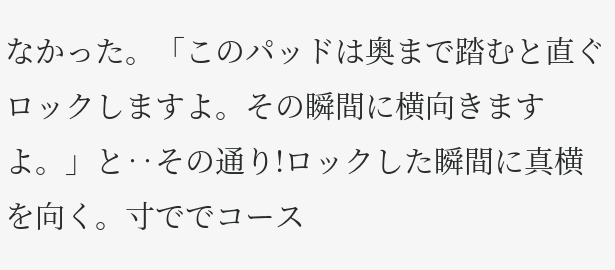なかった。「このパッドは奥まで踏むと直ぐロックしますよ。その瞬間に横向きますよ。」と‥その通り!ロックした瞬間に真横を向く。寸ででコース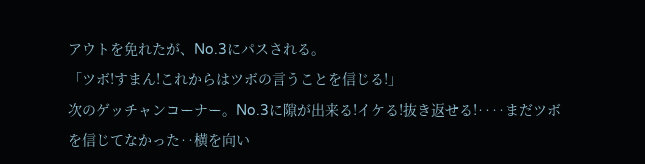アウトを免れたが、No.3にパスされる。
「ツボ!すまん!これからはツボの言うことを信じる!」
次のゲッチャンコーナー。No.3に隙が出来る!イケる!抜き返せる!‥‥まだツボを信じてなかった‥横を向い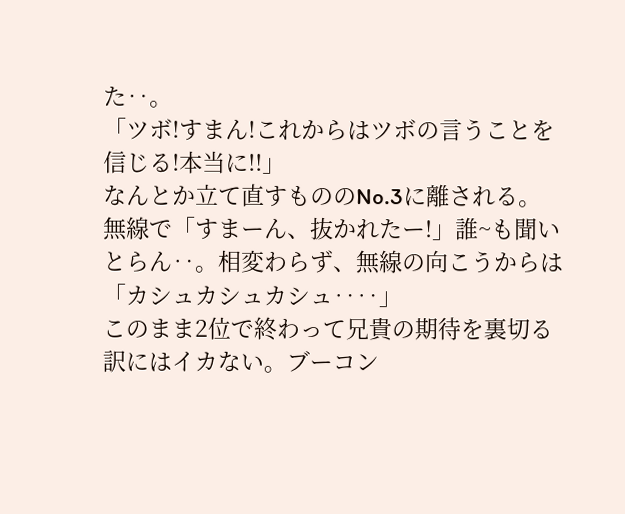た‥。
「ツボ!すまん!これからはツボの言うことを信じる!本当に!!」
なんとか立て直すもののNo.3に離される。
無線で「すまーん、抜かれたー!」誰~も聞いとらん‥。相変わらず、無線の向こうからは「カシュカシュカシュ‥‥」
このまま2位で終わって兄貴の期待を裏切る訳にはイカない。ブーコン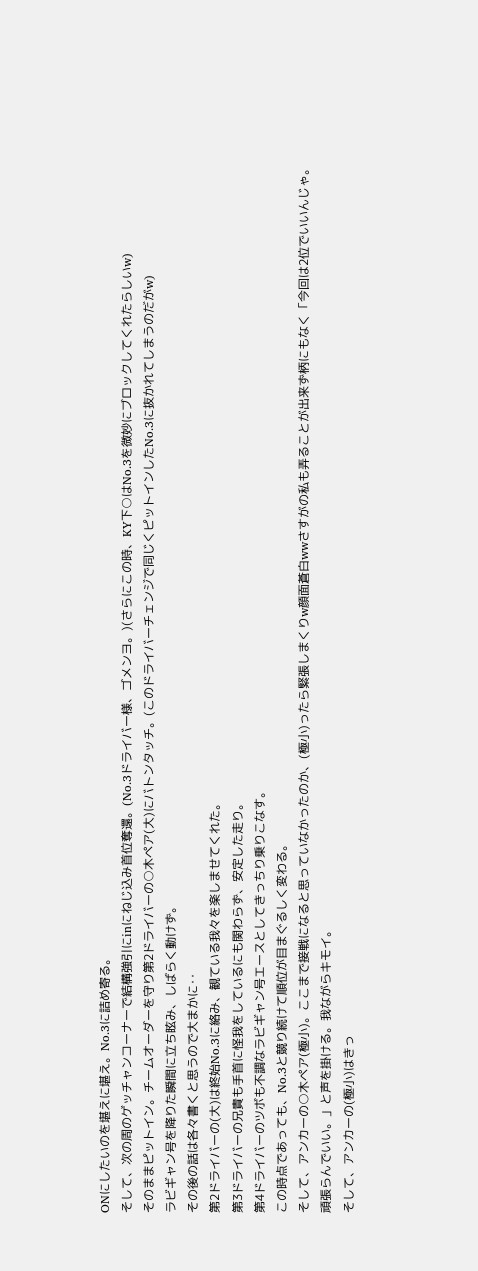ONにしたいのを堪えに堪え。No.3に詰め寄る。
そして、次の周のゲッチャンコーナーで結構強引にinにねじ込み首位奪還。(No.3ドライバー様、ゴメンヨ。)(さらにこの時、KY下○はNo.3を微妙にブロックしてくれたらしいw)
そのままピットイン。チームオーダーを守り第2ドライバーの○木ペア(大)にバトンタッチ。(このドライバーチェンジで同じくピットインしたNo.3に抜かれてしまうのだがw)
ラビギャン号を降りた瞬間に立ち眩み、しばらく動けず。
その後の話は各々書くと思うので大まかに‥
第2ドライバーの(大)は終始No.3に絡み、観ている我々を楽しませてくれた。
第3ドライバーの兄貴も手首に怪我をしているにも関わらず、安定した走り。
第4ドライバーのツボも不調なラビギャン号エースとしてきっちり乗りこなす。
この時点であっても、No.3と競り続けて順位が目まぐるしく変わる。
そして、アンカーの○木ペア(極小)。ここまで接戦になると思っていなかったのか、(極小)ったら緊張しまくりw顔面蒼白wwさすがの私も弄ることが出来ず柄にもなく「今回は2位でいいんじゃ。頑張らんでいい。」と声を掛ける。我ながらキモイ。
そして、アンカーの(極小)はきっ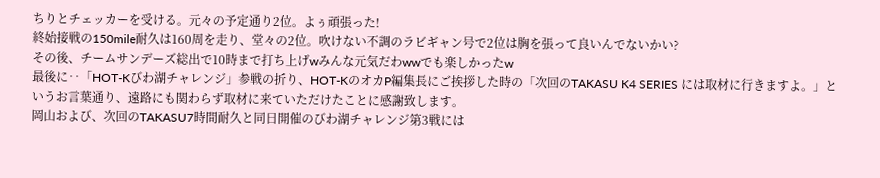ちりとチェッカーを受ける。元々の予定通り2位。よぅ頑張った!
終始接戦の150mile耐久は160周を走り、堂々の2位。吹けない不調のラビギャン号で2位は胸を張って良いんでないかい?
その後、チームサンデーズ総出で10時まで打ち上げwみんな元気だわwwでも楽しかったw
最後に‥「HOT-Kびわ湖チャレンジ」参戦の折り、HOT-KのオカP編集長にご挨拶した時の「次回のTAKASU K4 SERIES には取材に行きますよ。」というお言葉通り、遠路にも関わらず取材に来ていただけたことに感謝致します。
岡山および、次回のTAKASU7時間耐久と同日開催のびわ湖チャレンジ第3戦には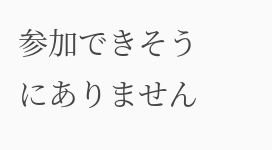参加できそうにありません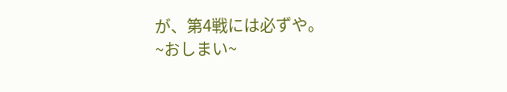が、第4戦には必ずや。
~おしまい~